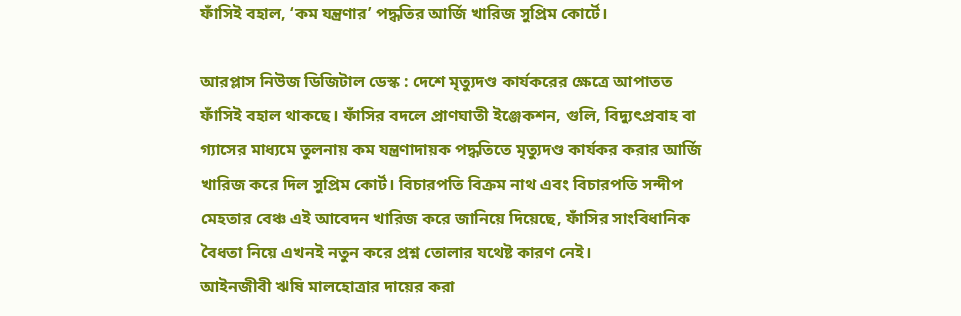ফাঁসিই বহাল, ‘কম যন্ত্রণার’ পদ্ধতির আর্জি খারিজ সুপ্রিম কোর্টে।

আরপ্লাস নিউজ ডিজিটাল ডেস্ক : দেশে মৃত্যুদণ্ড কার্যকরের ক্ষেত্রে আপাতত ফাঁসিই বহাল থাকছে। ফাঁসির বদলে প্রাণঘাতী ইঞ্জেকশন, গুলি, বিদ্যুৎপ্রবাহ বা গ্যাসের মাধ্যমে তুলনায় কম যন্ত্রণাদায়ক পদ্ধতিতে মৃত্যুদণ্ড কার্যকর করার আর্জি খারিজ করে দিল সুপ্রিম কোর্ট। বিচারপতি বিক্রম নাথ এবং বিচারপতি সন্দীপ মেহতার বেঞ্চ এই আবেদন খারিজ করে জানিয়ে দিয়েছে, ফাঁসির সাংবিধানিক বৈধতা নিয়ে এখনই নতুন করে প্রশ্ন তোলার যথেষ্ট কারণ নেই।
আইনজীবী ঋষি মালহোত্রার দায়ের করা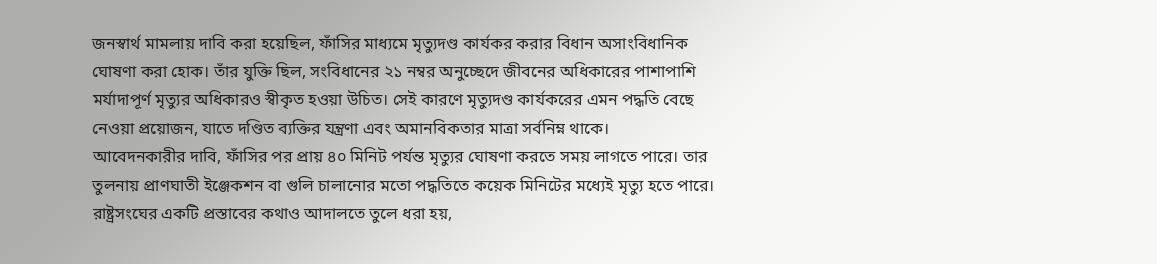জনস্বার্থ মামলায় দাবি করা হয়েছিল, ফাঁসির মাধ্যমে মৃত্যুদণ্ড কার্যকর করার বিধান অসাংবিধানিক ঘোষণা করা হোক। তাঁর যুক্তি ছিল, সংবিধানের ২১ নম্বর অনুচ্ছেদে জীবনের অধিকারের পাশাপাশি মর্যাদাপূর্ণ মৃত্যুর অধিকারও স্বীকৃত হওয়া উচিত। সেই কারণে মৃত্যুদণ্ড কার্যকরের এমন পদ্ধতি বেছে নেওয়া প্রয়োজন, যাতে দণ্ডিত ব্যক্তির যন্ত্রণা এবং অমানবিকতার মাত্রা সর্বনিম্ন থাকে।
আবেদনকারীর দাবি, ফাঁসির পর প্রায় ৪০ মিনিট পর্যন্ত মৃত্যুর ঘোষণা করতে সময় লাগতে পারে। তার তুলনায় প্রাণঘাতী ইঞ্জেকশন বা গুলি চালানোর মতো পদ্ধতিতে কয়েক মিনিটের মধ্যেই মৃত্যু হতে পারে। রাষ্ট্রসংঘের একটি প্রস্তাবের কথাও আদালতে তুলে ধরা হয়,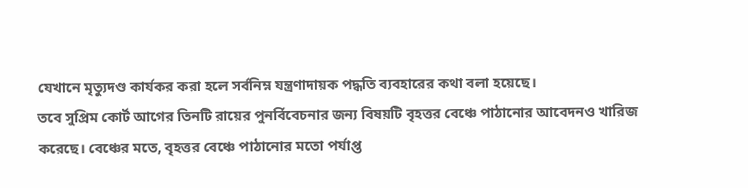যেখানে মৃত্যুদণ্ড কার্যকর করা হলে সর্বনিম্ন যন্ত্রণাদায়ক পদ্ধতি ব্যবহারের কথা বলা হয়েছে।
তবে সুপ্রিম কোর্ট আগের তিনটি রায়ের পুনর্বিবেচনার জন্য বিষয়টি বৃহত্তর বেঞ্চে পাঠানোর আবেদনও খারিজ করেছে। বেঞ্চের মতে, বৃহত্তর বেঞ্চে পাঠানোর মতো পর্যাপ্ত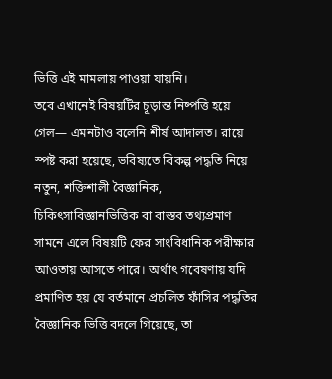ভিত্তি এই মামলায় পাওয়া যায়নি।
তবে এখানেই বিষয়টির চূড়ান্ত নিষ্পত্তি হয়ে গেল— এমনটাও বলেনি শীর্ষ আদালত। রায়ে স্পষ্ট করা হয়েছে, ভবিষ্যতে বিকল্প পদ্ধতি নিয়ে নতুন, শক্তিশালী বৈজ্ঞানিক, চিকিৎসাবিজ্ঞানভিত্তিক বা বাস্তব তথ্যপ্রমাণ সামনে এলে বিষয়টি ফের সাংবিধানিক পরীক্ষার আওতায় আসতে পারে। অর্থাৎ গবেষণায় যদি প্রমাণিত হয় যে বর্তমানে প্রচলিত ফাঁসির পদ্ধতির বৈজ্ঞানিক ভিত্তি বদলে গিয়েছে, তা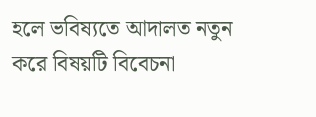হলে ভবিষ্যতে আদালত নতুন করে বিষয়টি বিবেচনা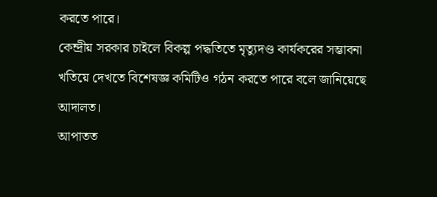করতে পারে।
কেন্দ্রীয় সরকার চাইলে বিকল্প পদ্ধতিতে মৃত্যুদণ্ড কার্যকরের সম্ভাবনা খতিয়ে দেখতে বিশেষজ্ঞ কমিটিও গঠন করতে পারে বলে জানিয়েছে আদালত।
আপাতত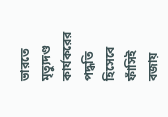ভারতে মৃত্যুদণ্ড কার্যকরের পদ্ধতি হিসেবে ফাঁসিই বজায়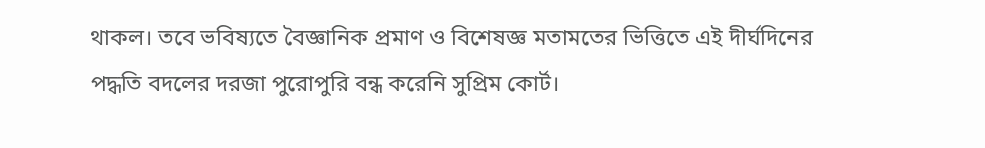থাকল। তবে ভবিষ্যতে বৈজ্ঞানিক প্রমাণ ও বিশেষজ্ঞ মতামতের ভিত্তিতে এই দীর্ঘদিনের পদ্ধতি বদলের দরজা পুরোপুরি বন্ধ করেনি সুপ্রিম কোর্ট।